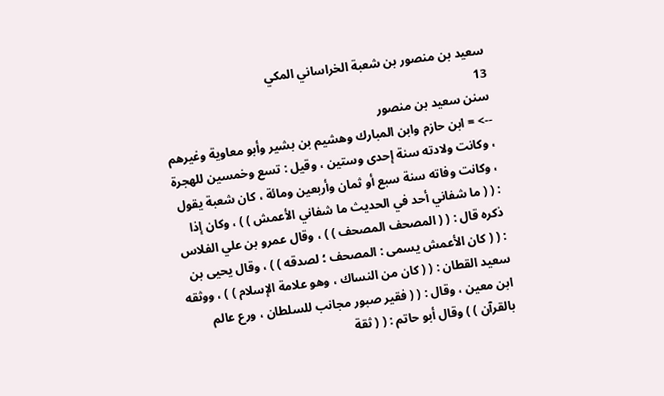سعيد بن منصور بن شعبة الخراساني المكي
13
سنن سعيد بن منصور
--> = ابن حازم وابن المبارك وهشيم بن بشير وأبو معاوية وغيرهم ، وكانت ولادته سنة إحدى وستين ، وقيل : تسع وخمسين للهجرة ، وكانت وفاته سنة سبع أو ثمان وأربعين ومائة ، كان شعبة يقول : ( ( ما شفاني أحد في الحديث ما شفاني الأعمش ) ) ، وكان إذا ذكره قال : ( ( المصحف المصحف ) ) ، وقال عمرو بن علي الفلاس : ( ( كان الأعمش يسمى : المصحف ؛ لصدقه ) ) ، وقال يحيى بن سعيد القطان : ( ( كان من النساك ، وهو علامة الإسلام ) ) ، ووثقه ابن معين ، وقال : ( ( فقير صبور مجانب للسلطان ، ورع عالم بالقرآن ) ) وقال أبو حاتم : ( ( ثقة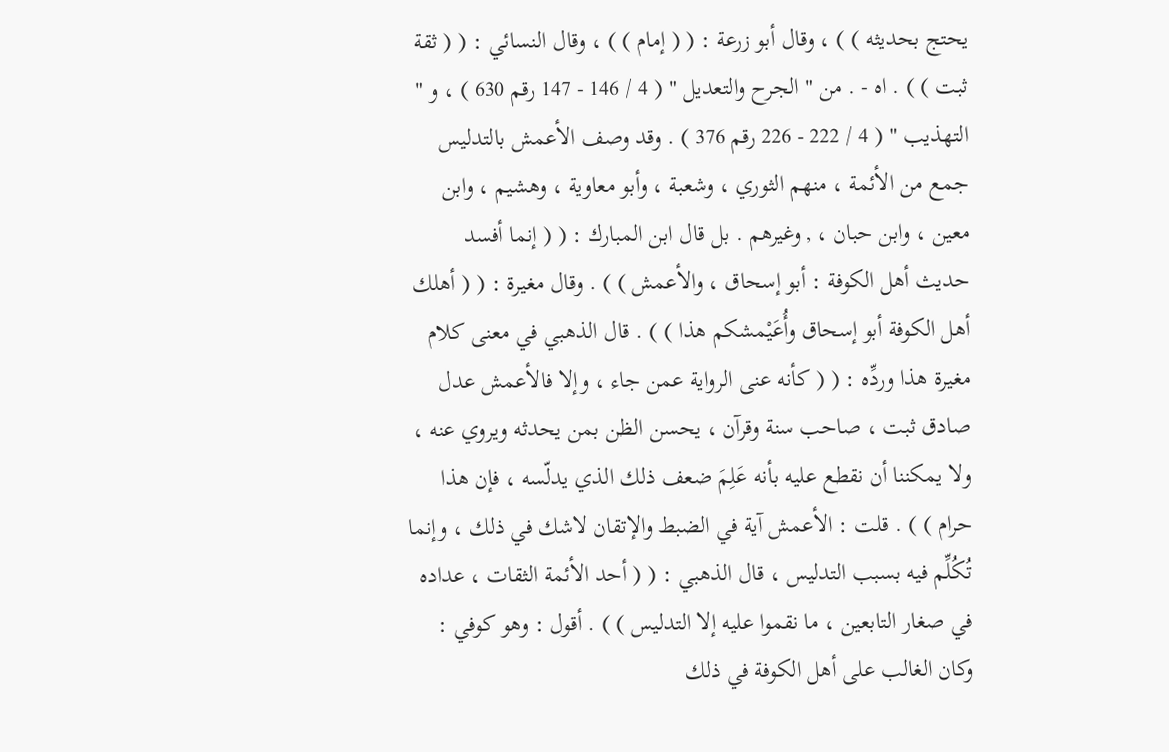يحتج بحديثه ) ) ، وقال أبو زرعة : ( ( إمام ) ) ، وقال النسائي : ( ( ثقة ثبت ) ) . اه - . من " الجرح والتعديل " ( 4 / 146 - 147 رقم 630 ) ، و " التهذيب " ( 4 / 222 - 226 رقم 376 ) . وقد وصف الأعمش بالتدليس جمع من الأئمة ، منهم الثوري ، وشعبة ، وأبو معاوية ، وهشيم ، وابن معين ، وابن حبان ، , وغيرهم . بل قال ابن المبارك : ( ( إنما أفسد حديث أهل الكوفة : أبو إسحاق ، والأعمش ) ) . وقال مغيرة : ( ( أهلك أهل الكوفة أبو إسحاق وأُعَيْمشكم هذا ) ) . قال الذهبي في معنى كلام مغيرة هذا وردِّه : ( ( كأنه عنى الرواية عمن جاء ، وإلا فالأعمش عدل صادق ثبت ، صاحب سنة وقرآن ، يحسن الظن بمن يحدثه ويروي عنه ، ولا يمكننا أن نقطع عليه بأنه عَلِمَ ضعف ذلك الذي يدلّسه ، فإن هذا حرام ) ) . قلت : الأعمش آية في الضبط والإتقان لاشك في ذلك ، وإنما تُكُلِّم فيه بسبب التدليس ، قال الذهبي : ( ( أحد الأئمة الثقات ، عداده في صغار التابعين ، ما نقموا عليه إلا التدليس ) ) . أقول : وهو كوفي : وكان الغالب على أهل الكوفة في ذلك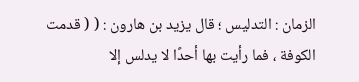الزمان : التدليس ؛ قال يزيد بن هارون : ( ( قدمت الكوفة ، فما رأيت بها أحدًا لا يدلس إلا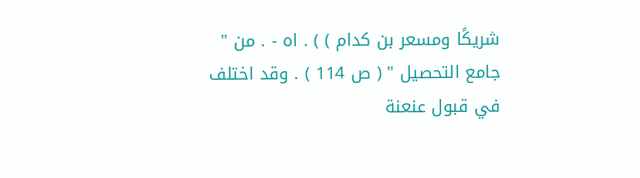شريكًا ومسعر بن كدام ) ) . اه - . من " جامع التحصيل " ( ص 114 ) . وقد اختلف في قبول عنعنة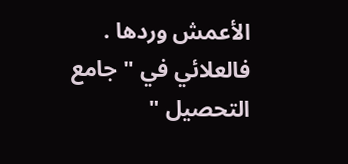الأعمش وردها . فالعلائي في " جامع التحصيل "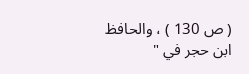( ص 130 ) ، والحافظ ابن حجر في "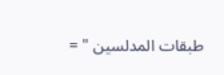طبقات المدلسين " =